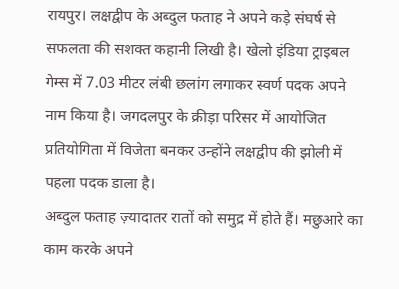रायपुर। लक्षद्वीप के अब्दुल फताह ने अपने कड़े संघर्ष से सफलता की सशक्त कहानी लिखी है। खेलो इंडिया ट्राइबल गेम्स में 7.03 मीटर लंबी छलांग लगाकर स्वर्ण पदक अपने नाम किया है। जगदलपुर के क्रीड़ा परिसर में आयोजित प्रतियोगिता में विजेता बनकर उन्होंने लक्षद्वीप की झोली में पहला पदक डाला है।
अब्दुल फताह ज़्यादातर रातों को समुद्र में होते हैं। मछुआरे का काम करके अपने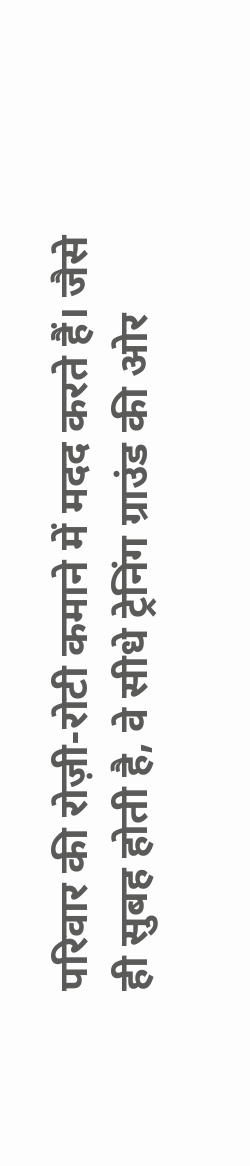परिवार की रोज़ी-रोटी कमाने में मदद करते हैं। जैसे ही सुबह होती है, वे सीधे ट्रेनिंग ग्राउंड की ओर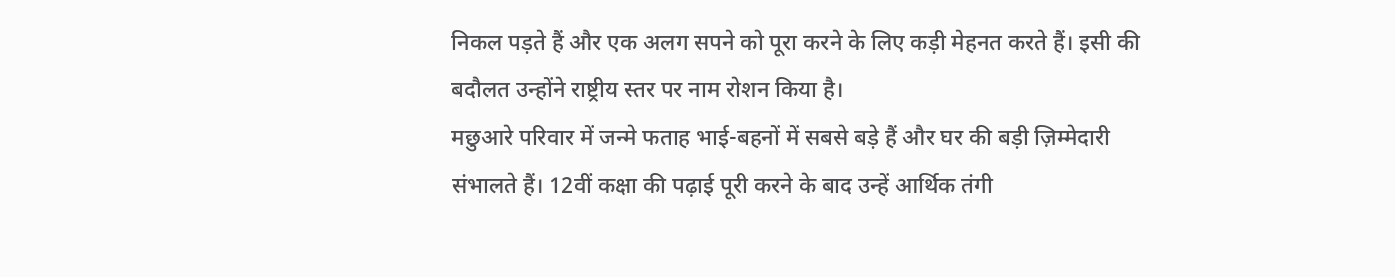निकल पड़ते हैं और एक अलग सपने को पूरा करने के लिए कड़ी मेहनत करते हैं। इसी की बदौलत उन्होंने राष्ट्रीय स्तर पर नाम रोशन किया है।
मछुआरे परिवार में जन्मे फताह भाई-बहनों में सबसे बड़े हैं और घर की बड़ी ज़िम्मेदारी संभालते हैं। 12वीं कक्षा की पढ़ाई पूरी करने के बाद उन्हें आर्थिक तंगी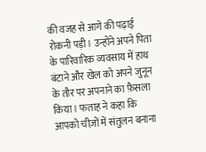की वजह से आगे की पढ़ाई रोकनी पड़ी। उन्होंने अपने पिता के पारिवारिक व्यवसाय में हाथ बंटाने और खेल को अपने जुनून के तौर पर अपनाने का फ़ैसला किया। फताह ने कहा कि आपको चीज़ों में संतुलन बनाना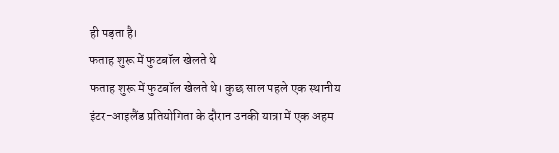ही पड़ता है।
फताह शुरू में फुटबॉल खेलते थे
फताह शुरू में फुटबॉल खेलते थे। कुछ साल पहले एक स्थानीय इंटर-आइलैंड प्रतियोगिता के दौरान उनकी यात्रा में एक अहम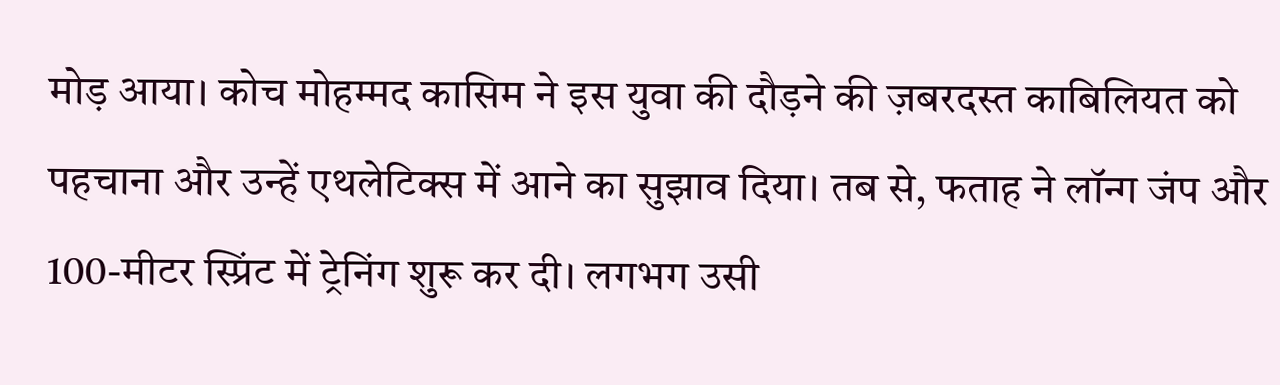मोड़ आया। कोच मोहम्मद कासिम ने इस युवा की दौड़ने की ज़बरदस्त काबिलियत को पहचाना और उन्हें एथलेटिक्स में आने का सुझाव दिया। तब से, फताह ने लॉन्ग जंप और 100-मीटर स्प्रिंट में ट्रेनिंग शुरू कर दी। लगभग उसी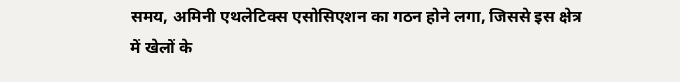समय, अमिनी एथलेटिक्स एसोसिएशन का गठन होने लगा, जिससे इस क्षेत्र में खेलों के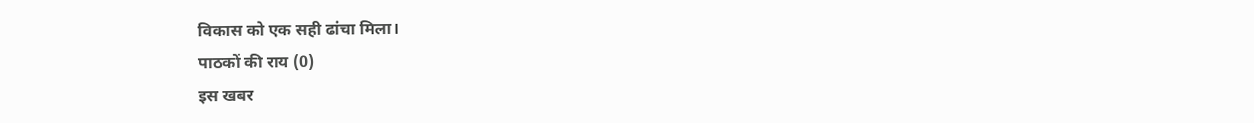विकास को एक सही ढांचा मिला।
पाठकों की राय (0)
इस खबर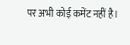पर अभी कोई कमेंट नहीं है।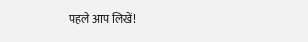पहले आप लिखें!